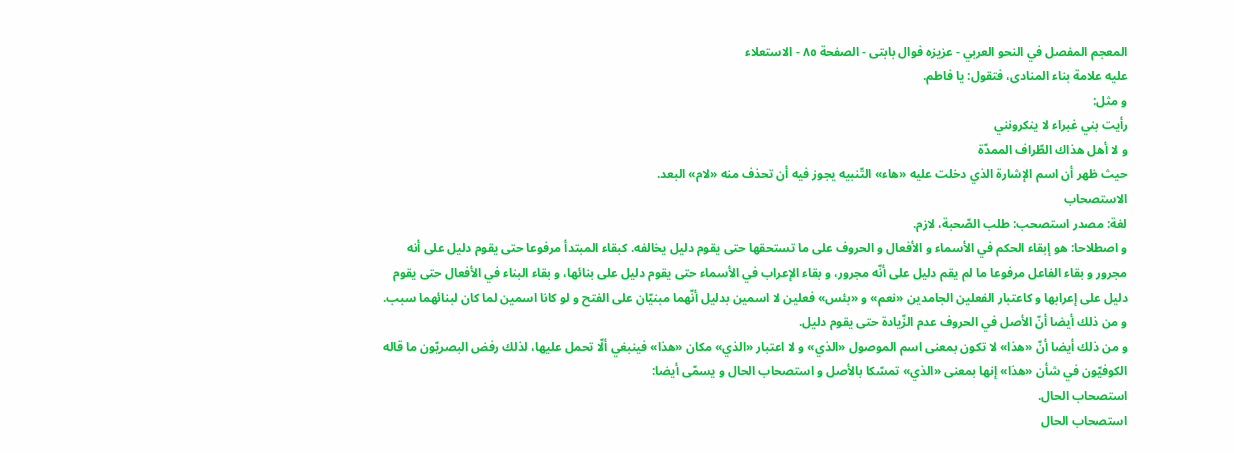المعجم المفصل في النحو العربي - عزیزه فوال بابتی - الصفحة ٨٥ - الاستعلاء
عليه علامة بناء المنادى، فتقول: يا فاطم.
و مثل:
رأيت بني غبراء لا ينكرونني
و لا أهل هذاك الطّراف الممدّة
حيث ظهر أن اسم الإشارة الذي دخلت عليه «هاء» التّنبيه يجوز فيه أن تحذف منه «لام» البعد.
الاستصحاب
لغة: مصدر استصحب: طلب الصّحبة، لازم.
و اصطلاحا: هو إبقاء الحكم في الأسماء و الأفعال و الحروف على ما تستحقها حتى يقوم دليل يخالفه. كبقاء المبتدأ مرفوعا حتى يقوم دليل على أنه مجرور و بقاء الفاعل مرفوعا ما لم يقم دليل على أنّه مجرور، و بقاء الإعراب في الأسماء حتى يقوم دليل على بنائها، و بقاء البناء في الأفعال حتى يقوم دليل على إعرابها و كاعتبار الفعلين الجامدين «نعم» و «بئس» فعلين لا اسمين بدليل أنّهما مبنيّان على الفتح و لو كانا اسمين لما كان لبنائهما سبب.
و من ذلك أيضا أنّ الأصل في الحروف عدم الزّيادة حتى يقوم دليل.
و من ذلك أيضا أنّ «هذا» لا تكون بمعنى اسم الموصول «الذي» و لا اعتبار «الذي» مكان «هذا» فينبغي ألّا تحمل عليها، لذلك رفض البصريّون ما قاله الكوفيّون في شأن «هذا» إنها بمعنى «الذي» تمسّكا بالأصل و استصحاب الحال و يسمّى أيضا:
استصحاب الحال.
استصحاب الحال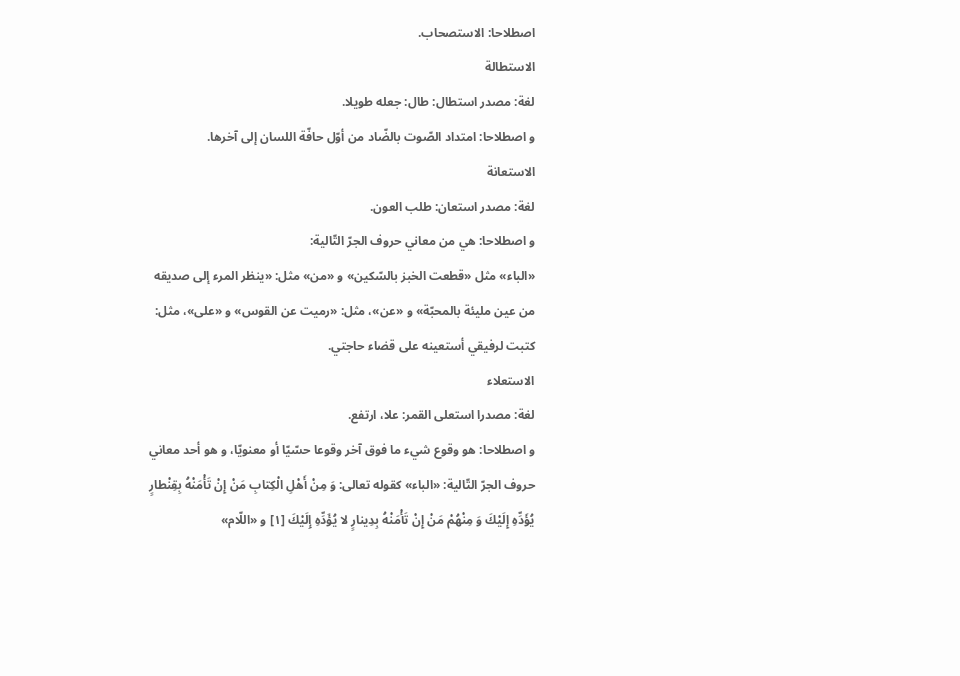اصطلاحا: الاستصحاب.
الاستطالة
لغة: مصدر استطال: طال: جعله طويلا.
و اصطلاحا: امتداد الصّوت بالضّاد من أوّل حافّة اللسان إلى آخرها.
الاستعانة
لغة: مصدر استعان: طلب العون.
و اصطلاحا: هي من معاني حروف الجرّ التّالية:
«الباء» مثل «قطعت الخبز بالسّكين» و «من» مثل: «ينظر المرء إلى صديقه من عين مليئة بالمحبّة» و «عن»، مثل: «رميت عن القوس» و «على»، مثل: كتبت لرفيقي أستعينه على قضاء حاجتي.
الاستعلاء
لغة: مصدرا استعلى القمر: علا، ارتفع.
و اصطلاحا: هو وقوع شيء ما فوق آخر وقوعا حسّيّا أو معنويّا، و هو أحد معاني حروف الجرّ التّالية: «الباء» كقوله تعالى: وَ مِنْ أَهْلِ الْكِتابِ مَنْ إِنْ تَأْمَنْهُ بِقِنْطارٍ يُؤَدِّهِ إِلَيْكَ وَ مِنْهُمْ مَنْ إِنْ تَأْمَنْهُ بِدِينارٍ لا يُؤَدِّهِ إِلَيْكَ [١] و «اللّام»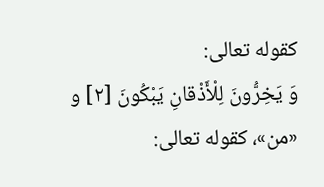كقوله تعالى:
وَ يَخِرُّونَ لِلْأَذْقانِ يَبْكُونَ [٢] و «من»، كقوله تعالى: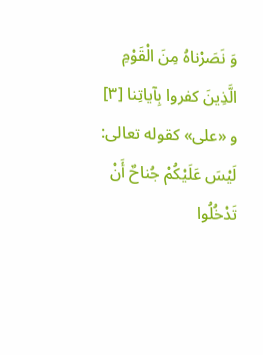وَ نَصَرْناهُ مِنَ الْقَوْمِ الَّذِينَ كفروا بِآياتِنا [٣] و «على» كقوله تعالى: لَيْسَ عَلَيْكُمْ جُناحٌ أَنْ تَدْخُلُوا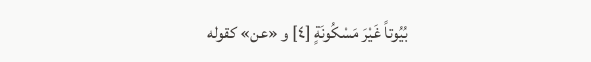بُيُوتاً غَيْرَ مَسْكُونَةٍ [٤] و «عن» كقوله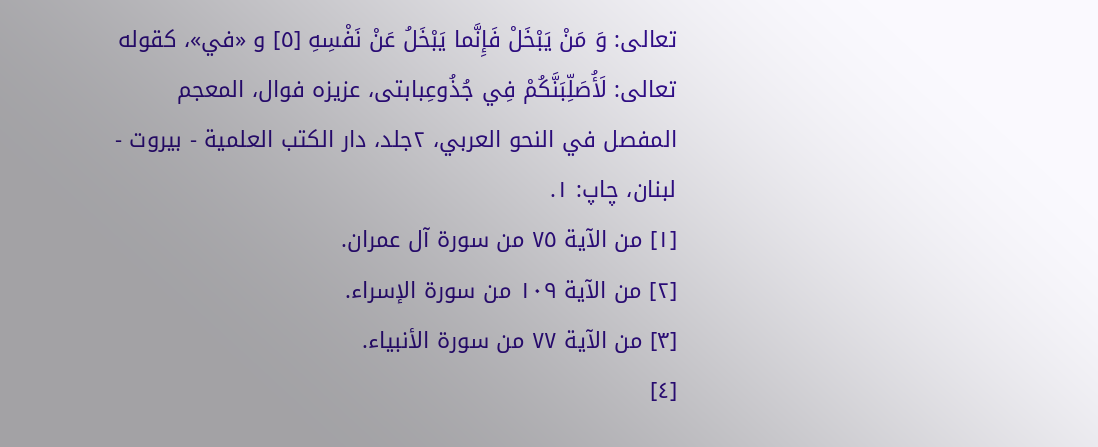تعالى: وَ مَنْ يَبْخَلْ فَإِنَّما يَبْخَلُ عَنْ نَفْسِهِ [٥] و «في»، كقوله تعالى: لَأُصَلِّبَنَّكُمْ فِي جُذُوعِبابتى، عزيزه فوال، المعجم المفصل في النحو العربي، ٢جلد، دار الكتب العلمية - بيروت - لبنان، چاپ: ١.
[١] من الآية ٧٥ من سورة آل عمران.
[٢] من الآية ١٠٩ من سورة الإسراء.
[٣] من الآية ٧٧ من سورة الأنبياء.
[٤]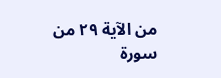من الآية ٢٩ من سورة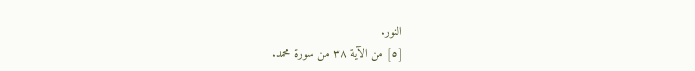النور.
[٥] من الآية ٣٨ من سورة محمد.